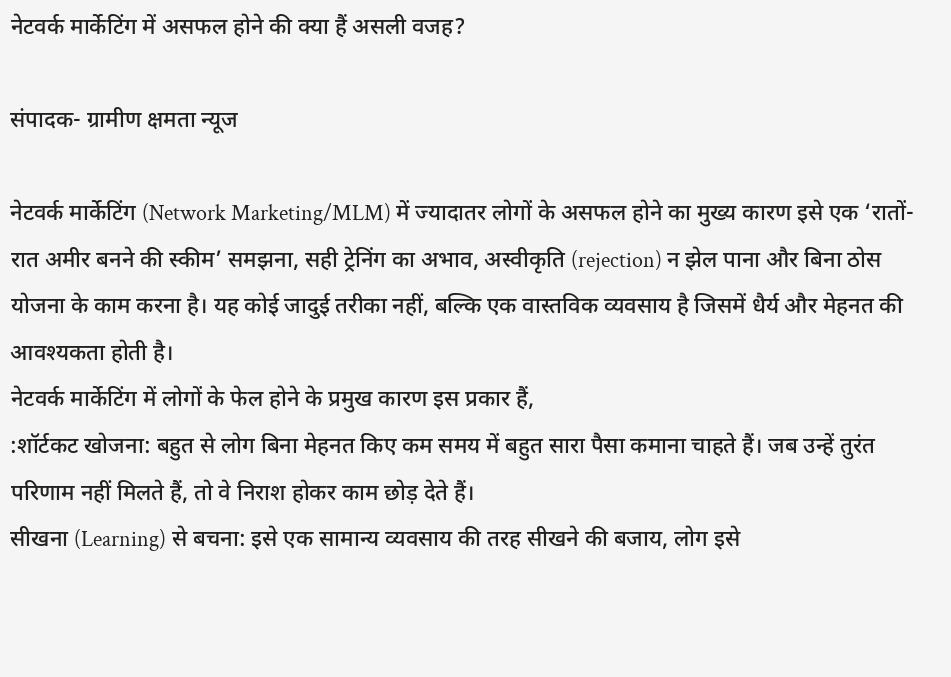नेटवर्क मार्केटिंग में असफल होने की क्या हैं असली वजह?

संपादक- ग्रामीण क्षमता न्यूज

नेटवर्क मार्केटिंग (Network Marketing/MLM) में ज्यादातर लोगों के असफल होने का मुख्य कारण इसे एक ‘रातों-रात अमीर बनने की स्कीम’ समझना, सही ट्रेनिंग का अभाव, अस्वीकृति (rejection) न झेल पाना और बिना ठोस योजना के काम करना है। यह कोई जादुई तरीका नहीं, बल्कि एक वास्तविक व्यवसाय है जिसमें धैर्य और मेहनत की आवश्यकता होती है।
नेटवर्क मार्केटिंग में लोगों के फेल होने के प्रमुख कारण इस प्रकार हैं,
:शॉर्टकट खोजना: बहुत से लोग बिना मेहनत किए कम समय में बहुत सारा पैसा कमाना चाहते हैं। जब उन्हें तुरंत परिणाम नहीं मिलते हैं, तो वे निराश होकर काम छोड़ देते हैं।
सीखना (Learning) से बचना: इसे एक सामान्य व्यवसाय की तरह सीखने की बजाय, लोग इसे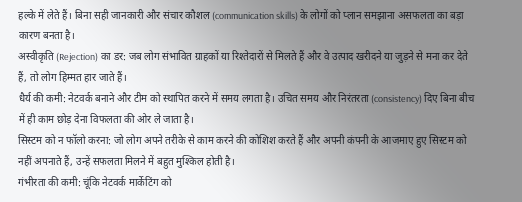हल्के में लेते हैं। बिना सही जानकारी और संचार कौशल (communication skills) के लोगों को प्लान समझाना असफलता का बड़ा कारण बनता है।
अस्वीकृति (Rejection) का डर: जब लोग संभावित ग्राहकों या रिश्तेदारों से मिलते हैं और वे उत्पाद खरीदने या जुड़ने से मना कर देते हैं, तो लोग हिम्मत हार जाते हैं।
धैर्य की कमी: नेटवर्क बनाने और टीम को स्थापित करने में समय लगता है। उचित समय और निरंतरता (consistency) दिए बिना बीच में ही काम छोड़ देना विफलता की ओर ले जाता है।
सिस्टम को न फॉलो करना: जो लोग अपने तरीके से काम करने की कोशिश करते हैं और अपनी कंपनी के आजमाए हुए सिस्टम को नहीं अपनाते हैं, उन्हें सफलता मिलने में बहुत मुश्किल होती है।
गंभीरता की कमी: चूंकि नेटवर्क मार्केटिंग को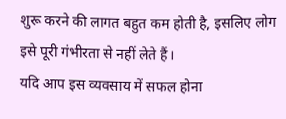शुरू करने की लागत बहुत कम होती है, इसलिए लोग इसे पूरी गंभीरता से नहीं लेते हैं।
यदि आप इस व्यवसाय में सफल होना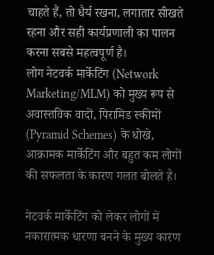चाहते हैं, तो धैर्य रखना, लगातार सीखते रहना और सही कार्यप्रणाली का पालन करना सबसे महत्वपूर्ण है।
लोग नेटवर्क मार्केटिंग (Network Marketing/MLM) को मुख्य रूप से अवास्तविक वादों, पिरामिड स्कीमों (Pyramid Schemes) के धोखे, आक्रामक मार्केटिंग और बहुत कम लोगों की सफलता के कारण गलत बोलते है।

नेटवर्क मार्केटिंग को लेकर लोगों में नकारात्मक धारणा बनने के मुख्य कारण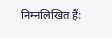निम्नलिखित हैं: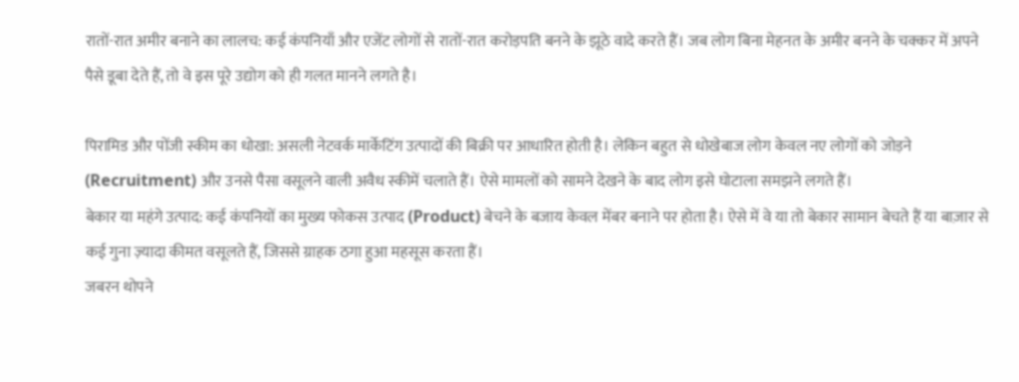रातों-रात अमीर बनाने का लालच: कई कंपनियाँ और एजेंट लोगों से रातों-रात करोड़पति बनने के झूठे वादे करते हैं। जब लोग बिना मेहनत के अमीर बनने के चक्कर में अपने पैसे डूबा देते हैं, तो वे इस पूरे उद्योग को ही गलत मानने लगते है।

पिरामिड और पोंजी स्कीम का धोखा: असली नेटवर्क मार्केटिंग उत्पादों की बिक्री पर आधारित होती है। लेकिन बहुत से धोखेबाज लोग केवल नए लोगों को जोड़ने (Recruitment) और उनसे पैसा वसूलने वाली अवैध स्कीमें चलाते हैं। ऐसे मामलों को सामने देखने के बाद लोग इसे घोटाला समझने लगते हैं।
बेकार या महंगे उत्पाद: कई कंपनियों का मुख्य फोकस उत्पाद (Product) बेचने के बजाय केवल मेंबर बनाने पर होता है। ऐसे में वे या तो बेकार सामान बेचते हैं या बाज़ार से कई गुना ज़्यादा कीमत वसूलते हैं, जिससे ग्राहक ठगा हुआ महसूस करता हैं।
जबरन थोपने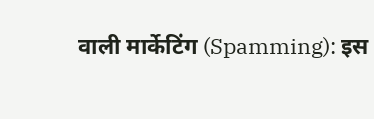वाली मार्केटिंग (Spamming): इस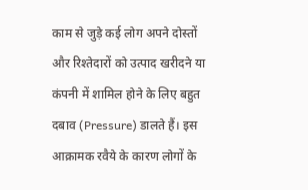काम से जुड़े कई लोग अपने दोस्तों और रिश्तेदारों को उत्पाद खरीदने या कंपनी में शामिल होने के लिए बहुत दबाव (Pressure) डालते हैं। इस आक्रामक रवैये के कारण लोगों के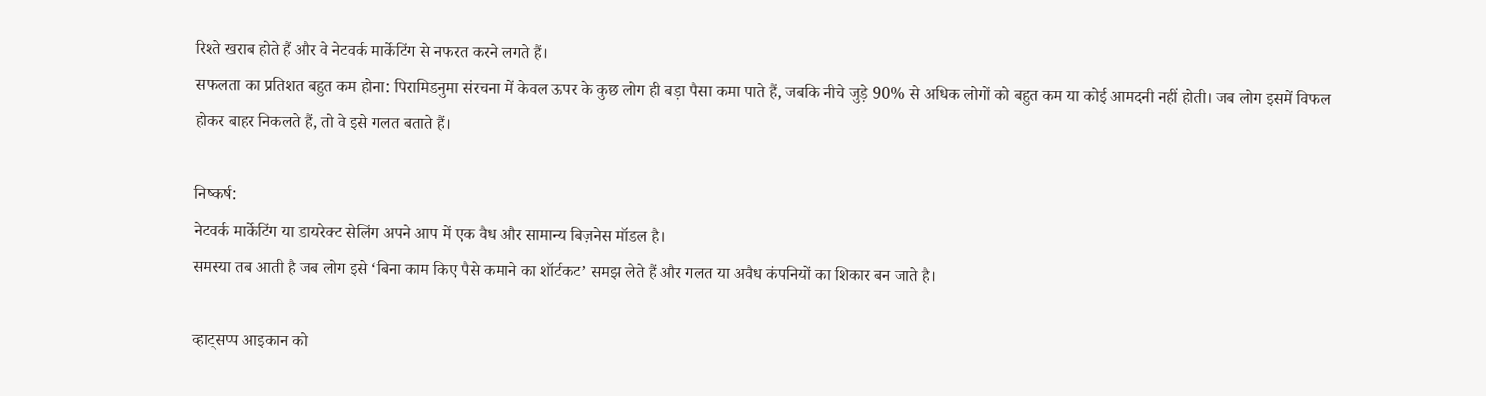रिश्ते खराब होते हैं और वे नेटवर्क मार्केटिंग से नफरत करने लगते हैं।
सफलता का प्रतिशत बहुत कम होना: पिरामिडनुमा संरचना में केवल ऊपर के कुछ लोग ही बड़ा पैसा कमा पाते हैं, जबकि नीचे जुड़े 90% से अधिक लोगों को बहुत कम या कोई आमदनी नहीं होती। जब लोग इसमें विफल होकर बाहर निकलते हैं, तो वे इसे गलत बताते हैं।

निष्कर्ष:
नेटवर्क मार्केटिंग या डायरेक्ट सेलिंग अपने आप में एक वैध और सामान्य बिज़नेस मॉडल है।
समस्या तब आती है जब लोग इसे ‘बिना काम किए पैसे कमाने का शॉर्टकट’ समझ लेते हैं और गलत या अवैध कंपनियों का शिकार बन जाते है।

व्हाट्सप्प आइकान को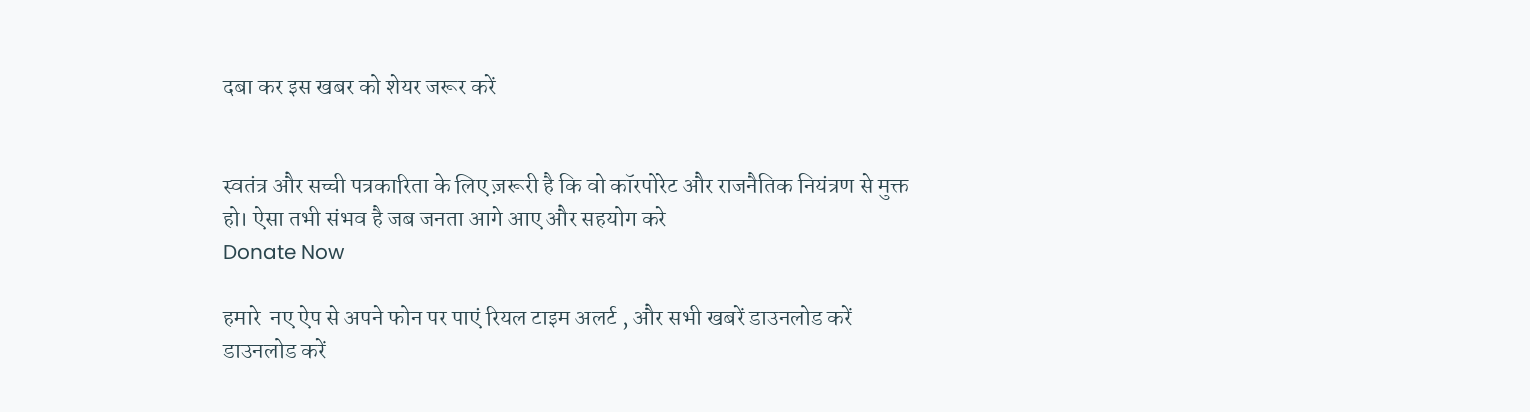दबा कर इस खबर को शेयर जरूर करें


स्वतंत्र और सच्ची पत्रकारिता के लिए ज़रूरी है कि वो कॉरपोरेट और राजनैतिक नियंत्रण से मुक्त हो। ऐसा तभी संभव है जब जनता आगे आए और सहयोग करे
Donate Now

हमारे  नए ऐप से अपने फोन पर पाएं रियल टाइम अलर्ट , और सभी खबरें डाउनलोड करें
डाउनलोड करें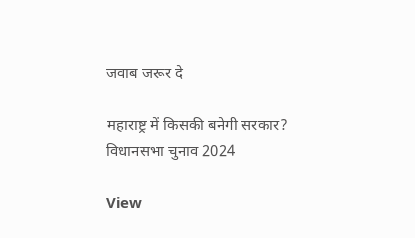जवाब जरूर दे

महाराष्ट्र में किसकी बनेगी सरकार? विधानसभा चुनाव 2024

View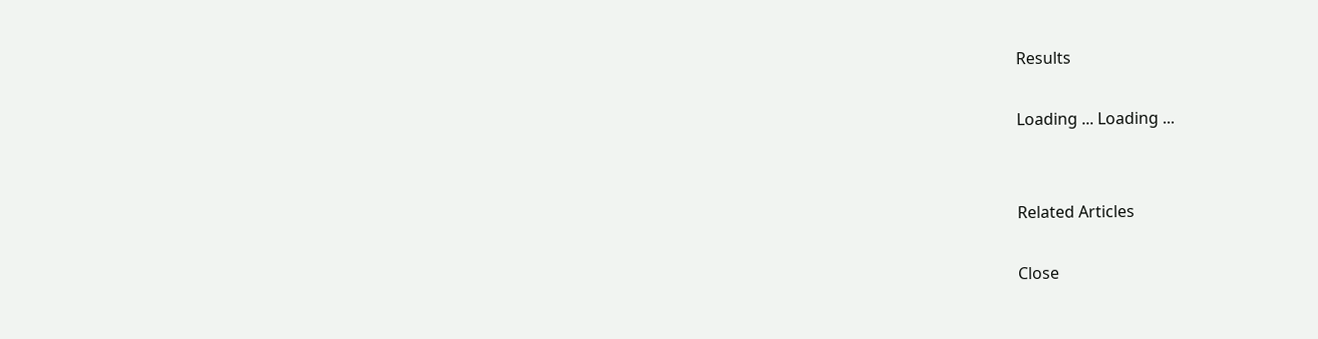Results

Loading ... Loading ...


Related Articles

Close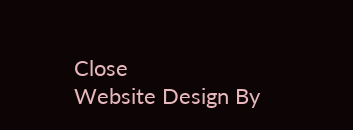Close
Website Design By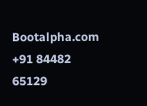Bootalpha.com +91 84482 65129